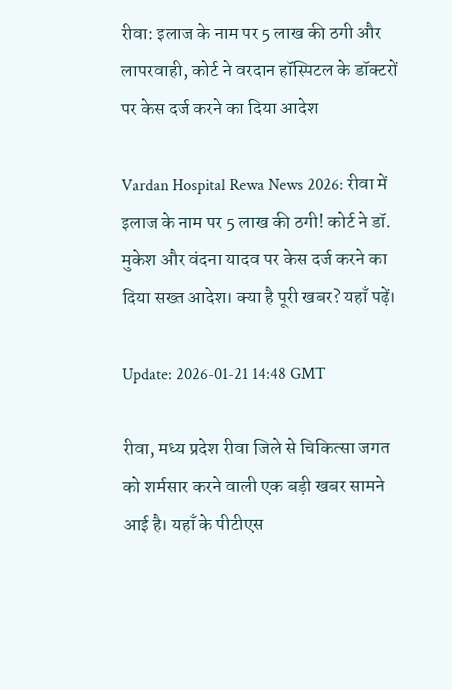रीवा: इलाज के नाम पर 5 लाख की ठगी और लापरवाही, कोर्ट ने वरदान हॉस्पिटल के डॉक्टरों पर केस दर्ज करने का दिया आदेश

Vardan Hospital Rewa News 2026: रीवा में इलाज के नाम पर 5 लाख की ठगी! कोर्ट ने डॉ. मुकेश और वंदना यादव पर केस दर्ज करने का दिया सख्त आदेश। क्या है पूरी खबर? यहाँ पढ़ें।

Update: 2026-01-21 14:48 GMT

रीवा, मध्य प्रदेश रीवा जिले से चिकित्सा जगत को शर्मसार करने वाली एक बड़ी खबर सामने आई है। यहाँ के पीटीएस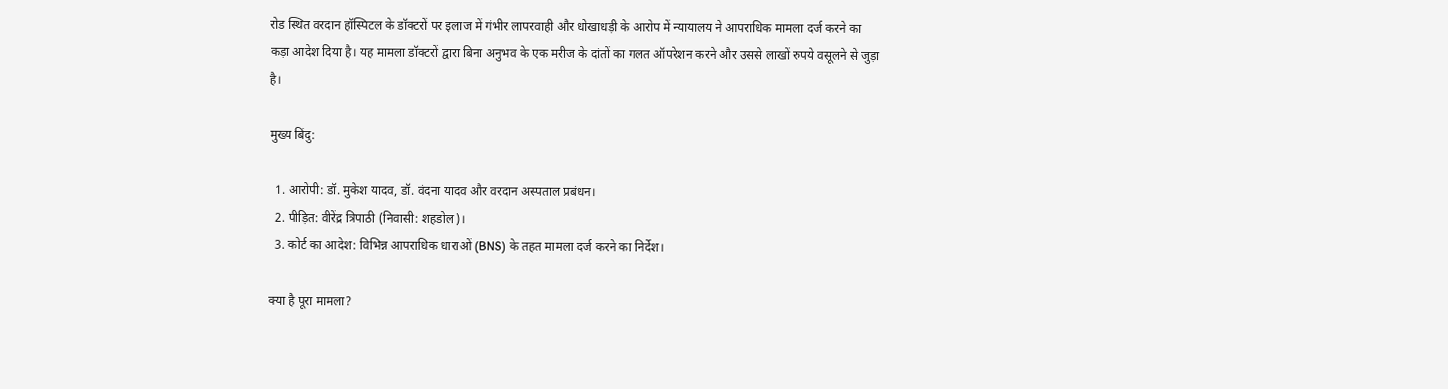रोड स्थित वरदान हॉस्पिटल के डॉक्टरों पर इलाज में गंभीर लापरवाही और धोखाधड़ी के आरोप में न्यायालय ने आपराधिक मामला दर्ज करने का कड़ा आदेश दिया है। यह मामला डॉक्टरों द्वारा बिना अनुभव के एक मरीज के दांतों का गलत ऑपरेशन करने और उससे लाखों रुपये वसूलने से जुड़ा है।

मुख्य बिंदु:

  1. आरोपी: डॉ. मुकेश यादव, डॉ. वंदना यादव और वरदान अस्पताल प्रबंधन।
  2. पीड़ित: वीरेंद्र त्रिपाठी (निवासी: शहडोल)।
  3. कोर्ट का आदेश: विभिन्न आपराधिक धाराओं (BNS) के तहत मामला दर्ज करने का निर्देश।

क्या है पूरा मामला?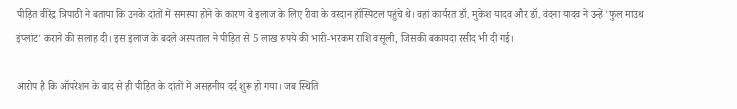पीड़ित वीरेंद्र त्रिपाठी ने बताया कि उनके दांतों में समस्या होने के कारण वे इलाज के लिए रीवा के वरदान हॉस्पिटल पहुंचे थे। वहां कार्यरत डॉ. मुकेश यादव और डॉ. वंदना यादव ने उन्हें 'फुल माउथ इंप्लांट' कराने की सलाह दी। इस इलाज के बदले अस्पताल ने पीड़ित से 5 लाख रुपये की भारी-भरकम राशि वसूली, जिसकी बकायदा रसीद भी दी गई।

आरोप है कि ऑपरेशन के बाद से ही पीड़ित के दांतों में असहनीय दर्द शुरू हो गया। जब स्थिति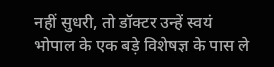नहीं सुधरी, तो डॉक्टर उन्हें स्वयं भोपाल के एक बड़े विशेषज्ञ के पास ले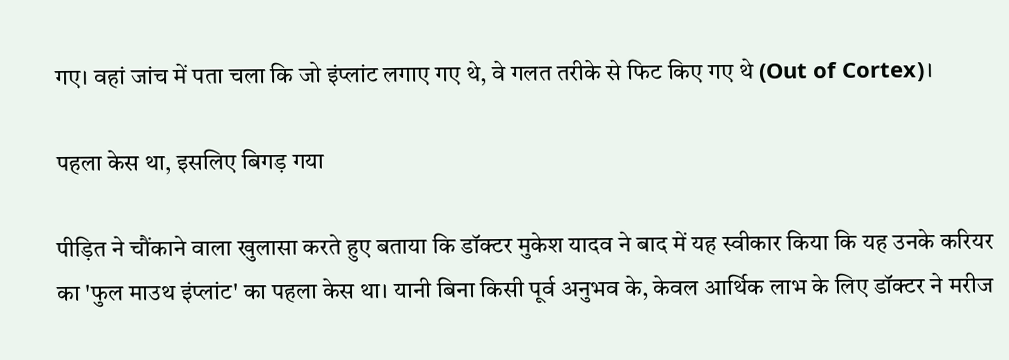गए। वहां जांच में पता चला कि जो इंप्लांट लगाए गए थे, वे गलत तरीके से फिट किए गए थे (Out of Cortex)।

पहला केस था, इसलिए बिगड़ गया

पीड़ित ने चौंकाने वाला खुलासा करते हुए बताया कि डॉक्टर मुकेश यादव ने बाद में यह स्वीकार किया कि यह उनके करियर का 'फुल माउथ इंप्लांट' का पहला केस था। यानी बिना किसी पूर्व अनुभव के, केवल आर्थिक लाभ के लिए डॉक्टर ने मरीज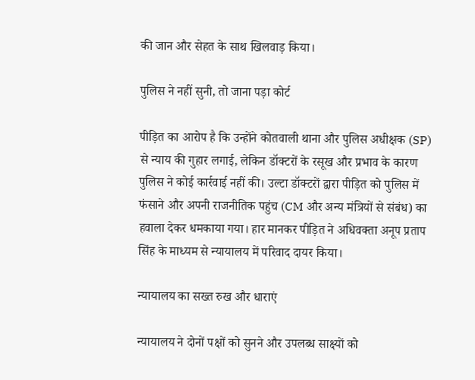की जान और सेहत के साथ खिलवाड़ किया।

पुलिस ने नहीं सुनी, तो जाना पड़ा कोर्ट

पीड़ित का आरोप है कि उन्होंने कोतवाली थाना और पुलिस अधीक्षक (SP) से न्याय की गुहार लगाई, लेकिन डॉक्टरों के रसूख और प्रभाव के कारण पुलिस ने कोई कार्रवाई नहीं की। उल्टा डॉक्टरों द्वारा पीड़ित को पुलिस में फंसाने और अपनी राजनीतिक पहुंच (CM और अन्य मंत्रियों से संबंध) का हवाला देकर धमकाया गया। हार मानकर पीड़ित ने अधिवक्ता अनूप प्रताप सिंह के माध्यम से न्यायालय में परिवाद दायर किया।

न्यायालय का सख्त रुख और धाराएं

न्यायालय ने दोनों पक्षों को सुनने और उपलब्ध साक्ष्यों को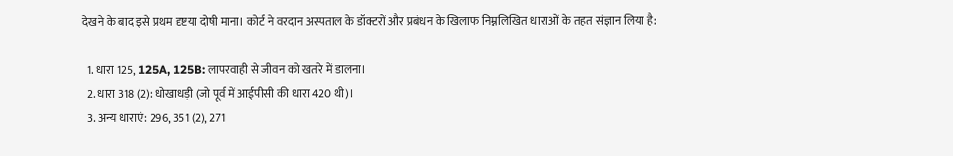देखने के बाद इसे प्रथम दृष्टया दोषी माना। कोर्ट ने वरदान अस्पताल के डॉक्टरों और प्रबंधन के खिलाफ निम्नलिखित धाराओं के तहत संज्ञान लिया है:

  1. धारा 125, 125A, 125B: लापरवाही से जीवन को खतरे में डालना।
  2. धारा 318 (2): धोखाधड़ी (जो पूर्व में आईपीसी की धारा 420 थी)।
  3. अन्य धाराएं: 296, 351 (2), 271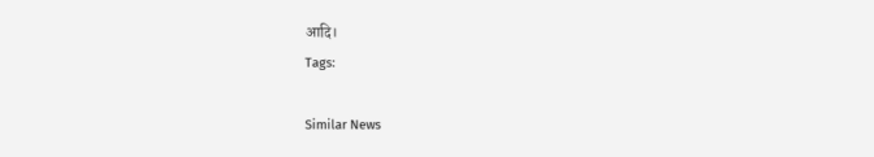आदि।
Tags:

Similar News